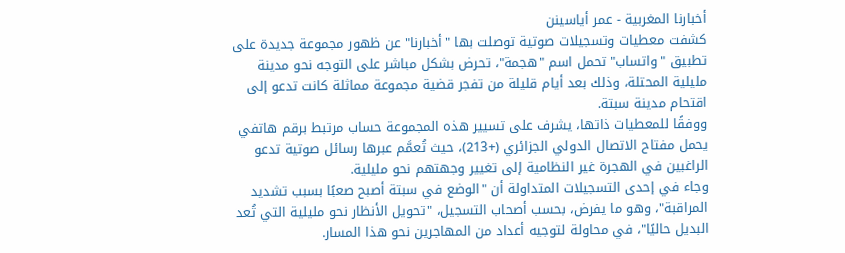أخبارنا المغربية - عمر أياسينن
كشفت معطيات وتسجيلات صوتية توصلت بها "أخبارنا" عن ظهور مجموعة جديدة على تطبيق "واتساب" تحمل اسم "هجمة"، تحرض بشكل مباشر على التوجه نحو مدينة مليلية المحتلة، وذلك بعد أيام قليلة من تفجر قضية مجموعة مماثلة كانت تدعو إلى اقتحام مدينة سبتة.
ووفقًا للمعطيات ذاتها، يشرف على تسيير هذه المجموعة حساب مرتبط برقم هاتفي يحمل مفتاح الاتصال الدولي الجزائري (+213)، حيث تُعمَّم عبرها رسائل صوتية تدعو الراغبين في الهجرة غير النظامية إلى تغيير وجهتهم نحو مليلية.
وجاء في إحدى التسجيلات المتداولة أن "الوضع في سبتة أصبح صعبًا بسبب تشديد المراقبة"، وهو ما يفرض، بحسب أصحاب التسجيل، "تحويل الأنظار نحو مليلية التي تُعد البديل حاليًا"، في محاولة لتوجيه أعداد من المهاجرين نحو هذا المسار.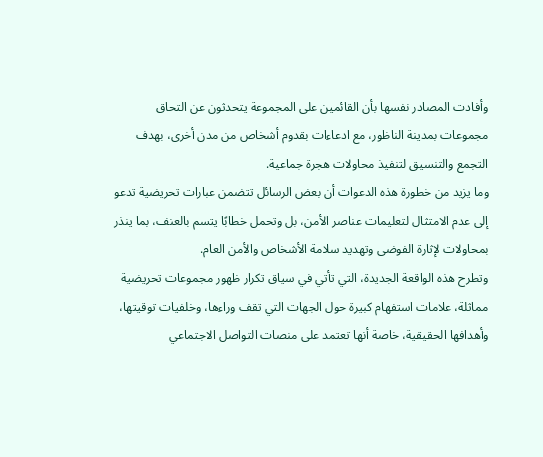وأفادت المصادر نفسها بأن القائمين على المجموعة يتحدثون عن التحاق مجموعات بمدينة الناظور، مع ادعاءات بقدوم أشخاص من مدن أخرى، بهدف التجمع والتنسيق لتنفيذ محاولات هجرة جماعية.
وما يزيد من خطورة هذه الدعوات أن بعض الرسائل تتضمن عبارات تحريضية تدعو إلى عدم الامتثال لتعليمات عناصر الأمن، بل وتحمل خطابًا يتسم بالعنف، بما ينذر بمحاولات لإثارة الفوضى وتهديد سلامة الأشخاص والأمن العام.
وتطرح هذه الواقعة الجديدة، التي تأتي في سياق تكرار ظهور مجموعات تحريضية مماثلة، علامات استفهام كبيرة حول الجهات التي تقف وراءها، وخلفيات توقيتها، وأهدافها الحقيقية، خاصة أنها تعتمد على منصات التواصل الاجتماعي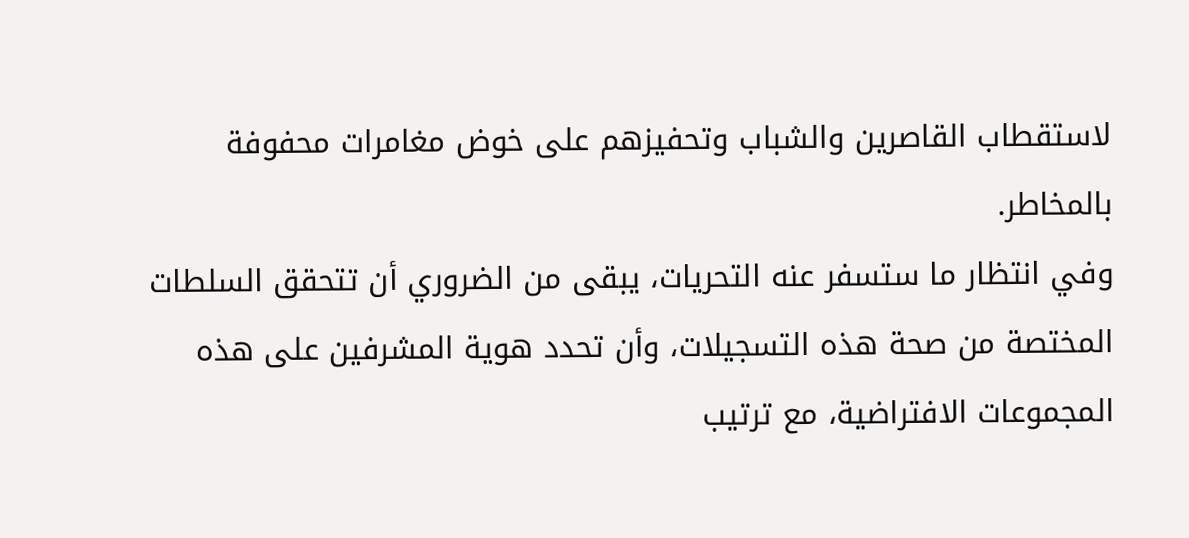لاستقطاب القاصرين والشباب وتحفيزهم على خوض مغامرات محفوفة بالمخاطر.
وفي انتظار ما ستسفر عنه التحريات، يبقى من الضروري أن تتحقق السلطات المختصة من صحة هذه التسجيلات، وأن تحدد هوية المشرفين على هذه المجموعات الافتراضية، مع ترتيب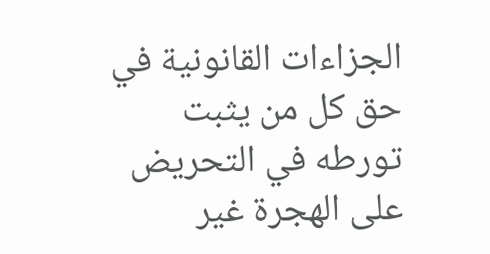الجزاءات القانونية في حق كل من يثبت تورطه في التحريض على الهجرة غير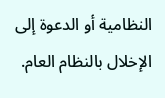النظامية أو الدعوة إلى الإخلال بالنظام العام.